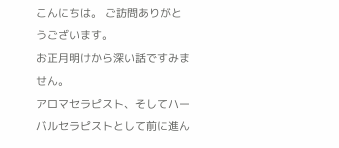こんにちは。 ご訪問ありがとうございます。
お正月明けから深い話ですみません。
アロマセラピスト、そしてハーバルセラピストとして前に進ん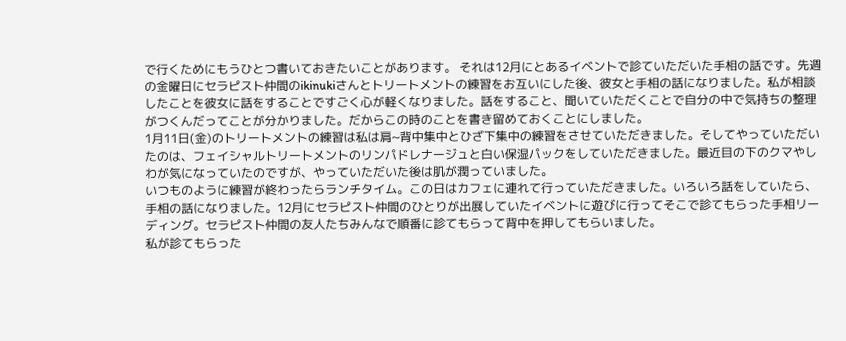で行くためにもうひとつ書いておきたいことがあります。 それは12月にとあるイベントで診ていただいた手相の話です。先週の金曜日にセラピスト仲間のikinukiさんとトリートメントの練習をお互いにした後、彼女と手相の話になりました。私が相談したことを彼女に話をすることですごく心が軽くなりました。話をすること、聞いていただくことで自分の中で気持ちの整理がつくんだってことが分かりました。だからこの時のことを書き留めておくことにしました。
1月11日(金)のトリートメントの練習は私は肩~背中集中とひざ下集中の練習をさせていただきました。そしてやっていただいたのは、フェイシャルトリートメントのリンパドレナージュと白い保湿パックをしていただきました。最近目の下のクマやしわが気になっていたのですが、やっていただいた後は肌が潤っていました。
いつものように練習が終わったらランチタイム。この日はカフェに連れて行っていただきました。いろいろ話をしていたら、手相の話になりました。12月にセラピスト仲間のひとりが出展していたイベントに遊びに行ってそこで診てもらった手相リーディング。セラピスト仲間の友人たちみんなで順番に診てもらって背中を押してもらいました。
私が診てもらった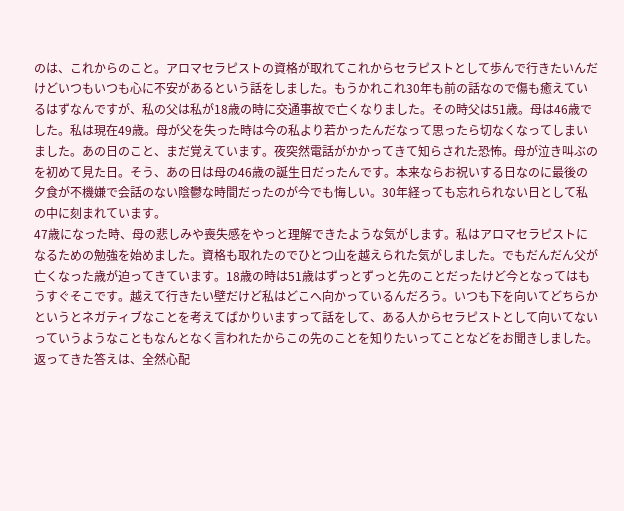のは、これからのこと。アロマセラピストの資格が取れてこれからセラピストとして歩んで行きたいんだけどいつもいつも心に不安があるという話をしました。もうかれこれ30年も前の話なので傷も癒えているはずなんですが、私の父は私が18歳の時に交通事故で亡くなりました。その時父は51歳。母は46歳でした。私は現在49歳。母が父を失った時は今の私より若かったんだなって思ったら切なくなってしまいました。あの日のこと、まだ覚えています。夜突然電話がかかってきて知らされた恐怖。母が泣き叫ぶのを初めて見た日。そう、あの日は母の46歳の誕生日だったんです。本来ならお祝いする日なのに最後の夕食が不機嫌で会話のない陰鬱な時間だったのが今でも悔しい。30年経っても忘れられない日として私の中に刻まれています。
47歳になった時、母の悲しみや喪失感をやっと理解できたような気がします。私はアロマセラピストになるための勉強を始めました。資格も取れたのでひとつ山を越えられた気がしました。でもだんだん父が亡くなった歳が迫ってきています。18歳の時は51歳はずっとずっと先のことだったけど今となってはもうすぐそこです。越えて行きたい壁だけど私はどこへ向かっているんだろう。いつも下を向いてどちらかというとネガティブなことを考えてばかりいますって話をして、ある人からセラピストとして向いてないっていうようなこともなんとなく言われたからこの先のことを知りたいってことなどをお聞きしました。
返ってきた答えは、全然心配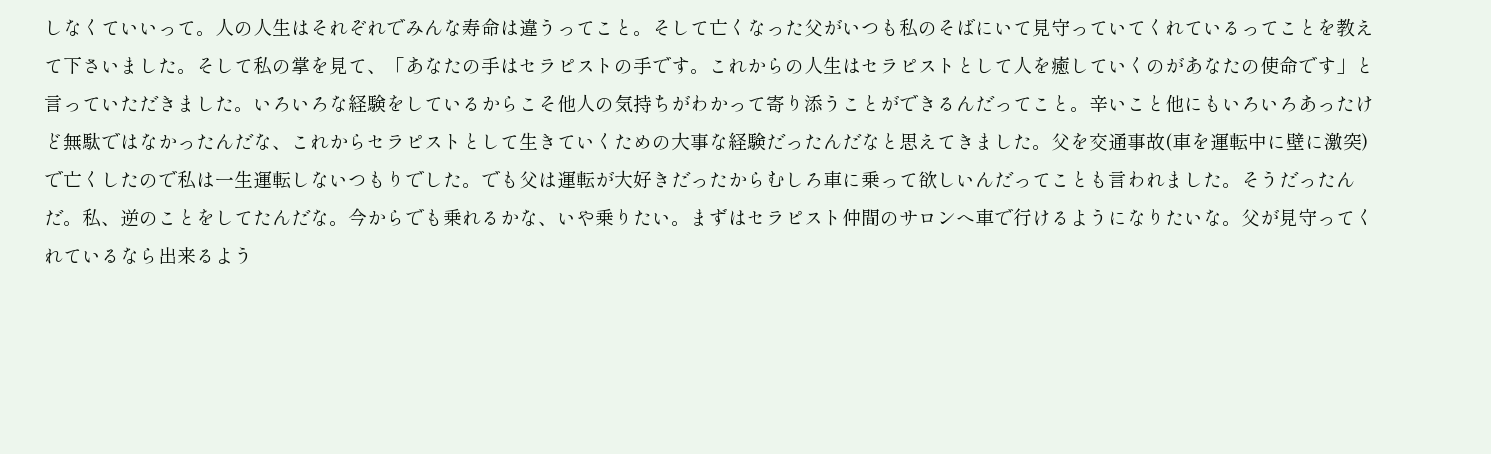しなくていいって。人の人生はそれぞれでみんな寿命は違うってこと。そして亡くなった父がいつも私のそばにいて見守っていてくれているってことを教えて下さいました。そして私の掌を見て、「あなたの手はセラピストの手です。これからの人生はセラピストとして人を癒していくのがあなたの使命です」と言っていただきました。いろいろな経験をしているからこそ他人の気持ちがわかって寄り添うことができるんだってこと。辛いこと他にもいろいろあったけど無駄ではなかったんだな、これからセラピストとして生きていくための大事な経験だったんだなと思えてきました。父を交通事故(車を運転中に壁に激突)で亡くしたので私は一生運転しないつもりでした。でも父は運転が大好きだったからむしろ車に乗って欲しいんだってことも言われました。そうだったんだ。私、逆のことをしてたんだな。今からでも乗れるかな、いや乗りたい。まずはセラピスト仲間のサロンへ車で行けるようになりたいな。父が見守ってくれているなら出来るよう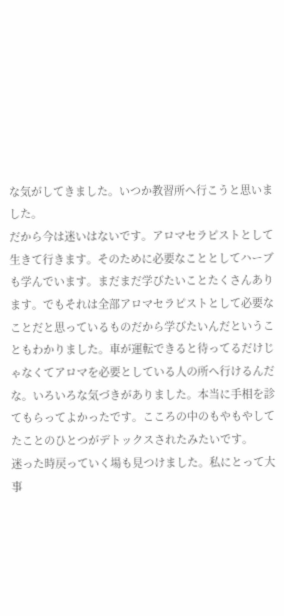な気がしてきました。いつか教習所へ行こうと思いました。
だから今は迷いはないです。アロマセラピストとして生きて行きます。そのために必要なこととしてハーブも学んでいます。まだまだ学びたいことたくさんあります。でもそれは全部アロマセラピストとして必要なことだと思っているものだから学びたいんだということもわかりました。車が運転できると待ってるだけじゃなくてアロマを必要としている人の所へ行けるんだな。いろいろな気づきがありました。本当に手相を診てもらってよかったです。こころの中のもやもやしてたことのひとつがデトックスされたみたいです。
迷った時戻っていく場も見つけました。私にとって大事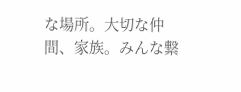な場所。大切な仲間、家族。みんな繋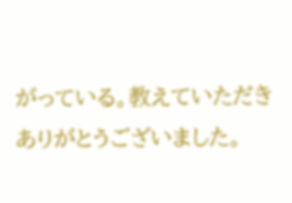がっている。教えていただきありがとうございました。